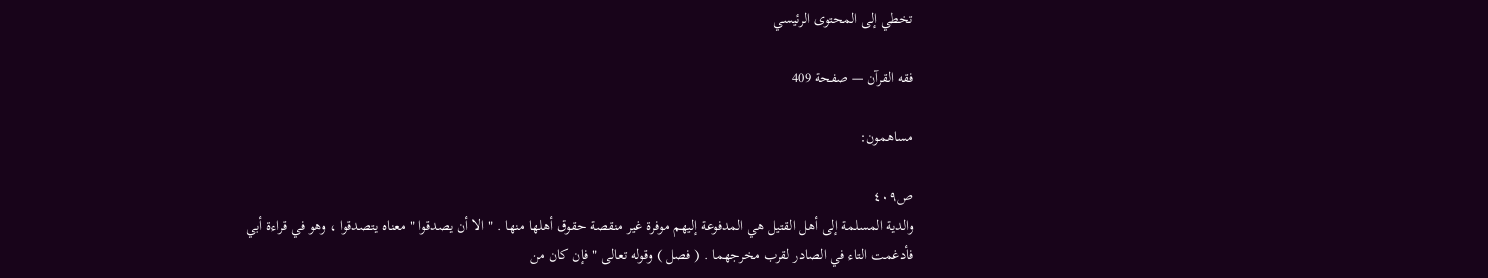تخطي إلى المحتوى الرئيسي

فقه القرآن — صفحة 409

مساهمون:

ص٤٠٩
والدية المسلمة إلى أهل القتيل هي المدفوعة إليهم موفرة غير منقصة حقوق أهلها منها . " الا أن يصدقوا " معناه يتصدقوا ، وهو في قراءة أبي فأدغمت التاء في الصادر لقرب مخرجهما . ( فصل ) وقوله تعالى " فإن كان من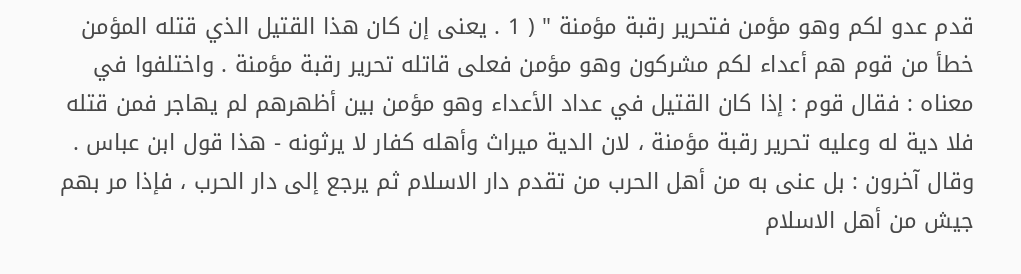قدم عدو لكم وهو مؤمن فتحرير رقبة مؤمنة " ( 1 . يعنى إن كان هذا القتيل الذي قتله المؤمن خطأ من قوم هم أعداء لكم مشركون وهو مؤمن فعلى قاتله تحرير رقبة مؤمنة . واختلفوا في معناه : فقال قوم : إذا كان القتيل في عداد الأعداء وهو مؤمن بين أظهرهم لم يهاجر فمن قتله فلا دية له وعليه تحرير رقبة مؤمنة ، لان الدية ميراث وأهله كفار لا يرثونه - هذا قول ابن عباس . وقال آخرون : بل عنى به من أهل الحرب من تقدم دار الاسلام ثم يرجع إلى دار الحرب ، فإذا مر بهم جيش من أهل الاسلام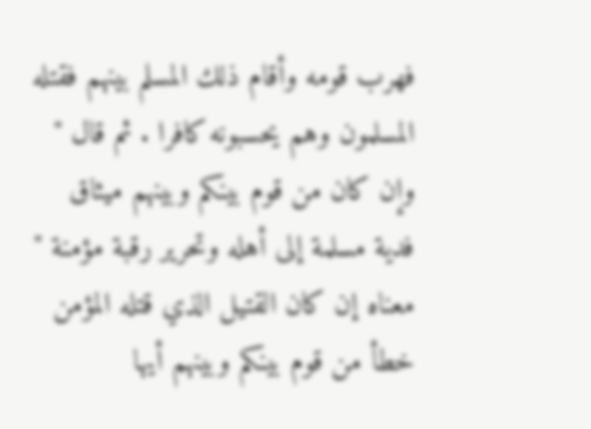فهرب قومه وأقام ذلك المسلم بينهم فقتله المسلمون وهم يحسبونه كافرا . ثم قال " وإن كان من قوم بينكم وبينهم ميثاق فدية مسلمة إلى أهله وتحرير رقبة مؤمنة " معناه إن كان القتيل الذي قتله المؤمن خطأ من قوم بينكم وبينهم أيها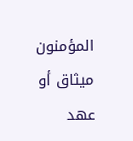المؤمنون ميثاق أو عهد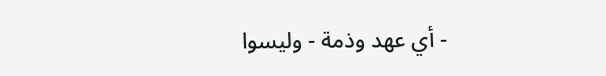- أي عهد وذمة - وليسوا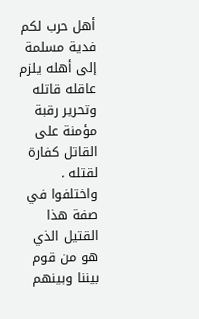أهل حرب لكم فدية مسلمة إلى أهله يلزم عاقله قاتله وتحرير رقبة مؤمنة على القاتل كفارة لقتله . واختلفوا في صفة هذا القتيل الذي هو من قوم بيننا وبينهم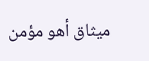ميثاق أهو مؤمن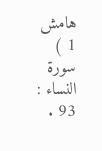هامش
1 ) سورة النساء : 93 .